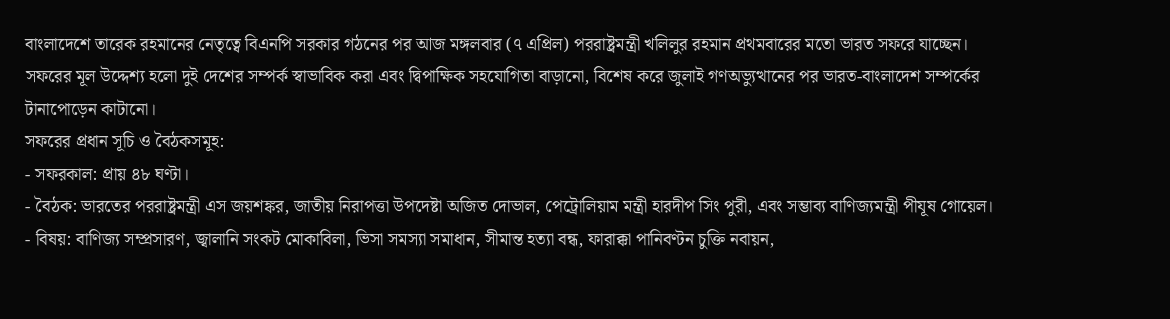বাংলাদেশে তারেক রহমানের নেতৃত্বে বিএনপি সরকার গঠনের পর আজ মঙ্গলবার (৭ এপ্রিল) পররাষ্ট্রমন্ত্রী খলিলুর রহমান প্রথমবারের মতো ভারত সফরে যাচ্ছেন। সফরের মূল উদ্দেশ্য হলো দুই দেশের সম্পর্ক স্বাভাবিক করা এবং দ্বিপাক্ষিক সহযোগিতা বাড়ানো, বিশেষ করে জুলাই গণঅভ্যুত্থানের পর ভারত-বাংলাদেশ সম্পর্কের টানাপোড়েন কাটানো।
সফরের প্রধান সূচি ও বৈঠকসমূহ:
- সফরকাল: প্রায় ৪৮ ঘণ্টা।
- বৈঠক: ভারতের পররাষ্ট্রমন্ত্রী এস জয়শঙ্কর, জাতীয় নিরাপত্তা উপদেষ্টা অজিত দোভাল, পেট্রোলিয়াম মন্ত্রী হারদীপ সিং পুরী, এবং সম্ভাব্য বাণিজ্যমন্ত্রী পীযূষ গোয়েল।
- বিষয়: বাণিজ্য সম্প্রসারণ, জ্বালানি সংকট মোকাবিলা, ভিসা সমস্যা সমাধান, সীমান্ত হত্যা বন্ধ, ফারাক্কা পানিবণ্টন চুক্তি নবায়ন,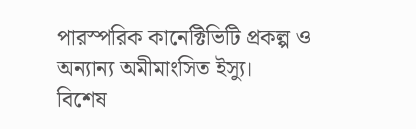পারস্পরিক কানেক্টিভিটি প্রকল্প ও অন্যান্য অমীমাংসিত ইস্যু।
বিশেষ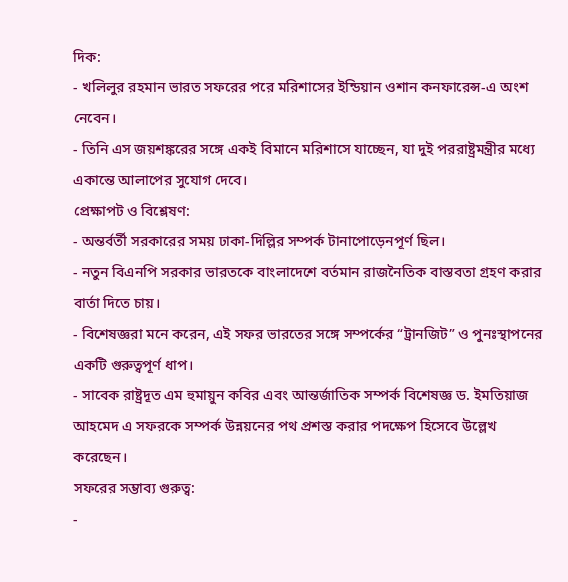দিক:
- খলিলুর রহমান ভারত সফরের পরে মরিশাসের ইন্ডিয়ান ওশান কনফারেন্স-এ অংশ নেবেন।
- তিনি এস জয়শঙ্করের সঙ্গে একই বিমানে মরিশাসে যাচ্ছেন, যা দুই পররাষ্ট্রমন্ত্রীর মধ্যে একান্তে আলাপের সুযোগ দেবে।
প্রেক্ষাপট ও বিশ্লেষণ:
- অন্তর্বর্তী সরকারের সময় ঢাকা-দিল্লির সম্পর্ক টানাপোড়েনপূর্ণ ছিল।
- নতুন বিএনপি সরকার ভারতকে বাংলাদেশে বর্তমান রাজনৈতিক বাস্তবতা গ্রহণ করার বার্তা দিতে চায়।
- বিশেষজ্ঞরা মনে করেন, এই সফর ভারতের সঙ্গে সম্পর্কের “ট্রানজিট” ও পুনঃস্থাপনের একটি গুরুত্বপূর্ণ ধাপ।
- সাবেক রাষ্ট্রদূত এম হুমায়ুন কবির এবং আন্তর্জাতিক সম্পর্ক বিশেষজ্ঞ ড. ইমতিয়াজ আহমেদ এ সফরকে সম্পর্ক উন্নয়নের পথ প্রশস্ত করার পদক্ষেপ হিসেবে উল্লেখ করেছেন।
সফরের সম্ভাব্য গুরুত্ব:
-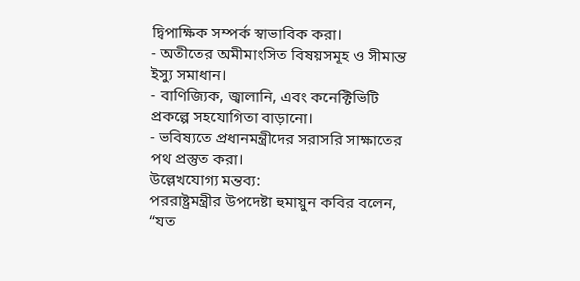দ্বিপাক্ষিক সম্পর্ক স্বাভাবিক করা।
- অতীতের অমীমাংসিত বিষয়সমূহ ও সীমান্ত ইস্যু সমাধান।
- বাণিজ্যিক, জ্বালানি, এবং কনেক্টিভিটি প্রকল্পে সহযোগিতা বাড়ানো।
- ভবিষ্যতে প্রধানমন্ত্রীদের সরাসরি সাক্ষাতের পথ প্রস্তুত করা।
উল্লেখযোগ্য মন্তব্য:
পররাষ্ট্রমন্ত্রীর উপদেষ্টা হুমায়ুন কবির বলেন, “যত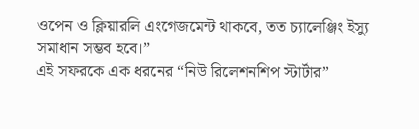ওপেন ও ক্লিয়ারলি এংগেজমেন্ট থাকবে, তত চ্যালেঞ্জিং ইস্যু সমাধান সম্ভব হবে।”
এই সফরকে এক ধরনের “নিউ রিলেশনশিপ স্টার্টার”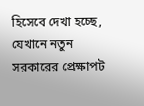হিসেবে দেখা হচ্ছে, যেখানে নতুন সরকারের প্রেক্ষাপট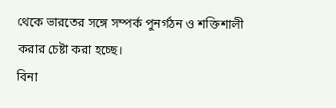থেকে ভারতের সঙ্গে সম্পর্ক পুনর্গঠন ও শক্তিশালী করার চেষ্টা করা হচ্ছে।
বিনা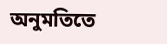অনুমতিতে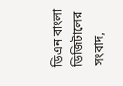ডিএন বাংলা ডিজিটালের সংবাদ,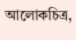আলোকচিত্র,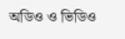অডিও ও ভিডিও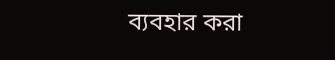ব্যবহার করা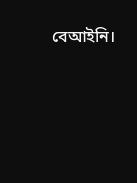বেআইনি।